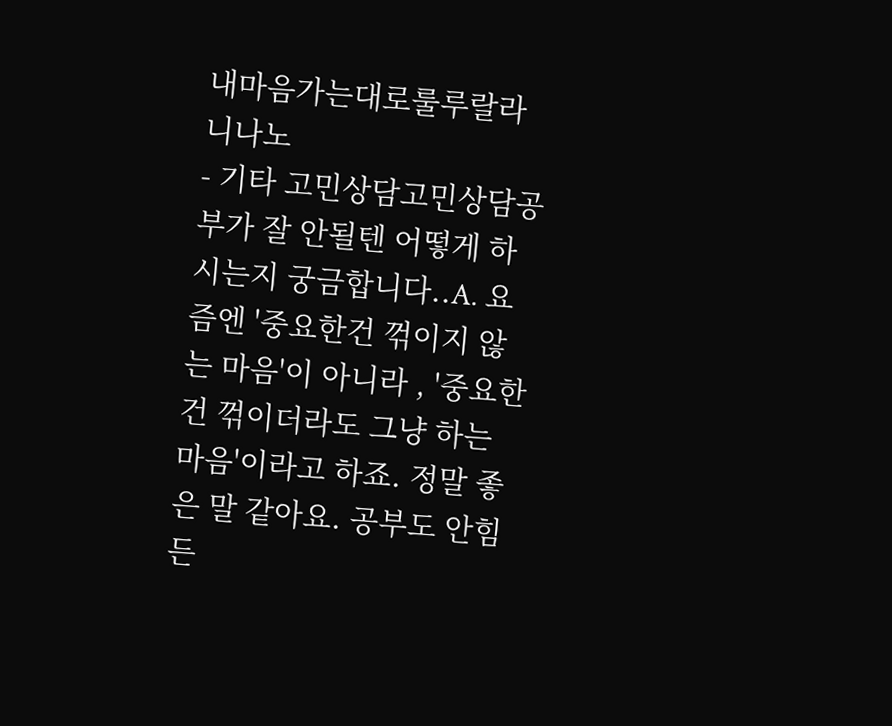내마음가는대로룰루랄라니나노
- 기타 고민상담고민상담공부가 잘 안될텐 어떻게 하시는지 궁금합니다..A. 요즘엔 '중요한건 꺾이지 않는 마음'이 아니라 , '중요한건 꺾이더라도 그냥 하는 마음'이라고 하죠. 정말 좋은 말 같아요. 공부도 안힘든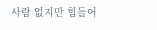사람 없지만 힘들어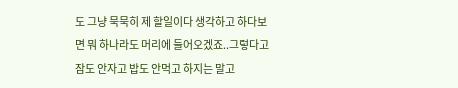도 그냥 묵묵히 제 할일이다 생각하고 하다보면 뭐 하나라도 머리에 들어오겠죠..그렇다고 잠도 안자고 밥도 안먹고 하지는 말고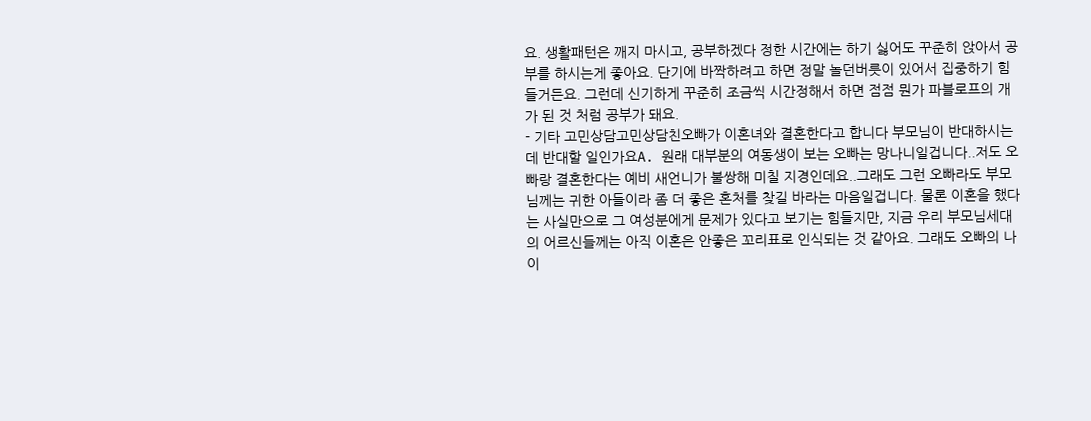요. 생활패턴은 깨지 마시고, 공부하겠다 정한 시간에는 하기 싫어도 꾸준히 앉아서 공부를 하시는게 좋아요. 단기에 바짝하려고 하면 정말 놀던버릇이 있어서 집중하기 힘들거든요. 그런데 신기하게 꾸준히 조금씩 시간정해서 하면 점점 뭔가 파블로프의 개가 된 것 처럼 공부가 돼요.
- 기타 고민상담고민상담친오빠가 이혼녀와 결혼한다고 합니다 부모님이 반대하시는데 반대할 일인가요A. 원래 대부분의 여동생이 보는 오빠는 망나니일겁니다..저도 오빠랑 결혼한다는 예비 새언니가 불쌍해 미칠 지경인데요..그래도 그런 오빠라도 부모님께는 귀한 아들이라 좀 더 좋은 혼처를 찾길 바라는 마음일겁니다. 물론 이혼을 했다는 사실만으로 그 여성분에게 문제가 있다고 보기는 힘들지만, 지금 우리 부모님세대의 어르신들께는 아직 이혼은 안좋은 꼬리표로 인식되는 것 같아요. 그래도 오빠의 나이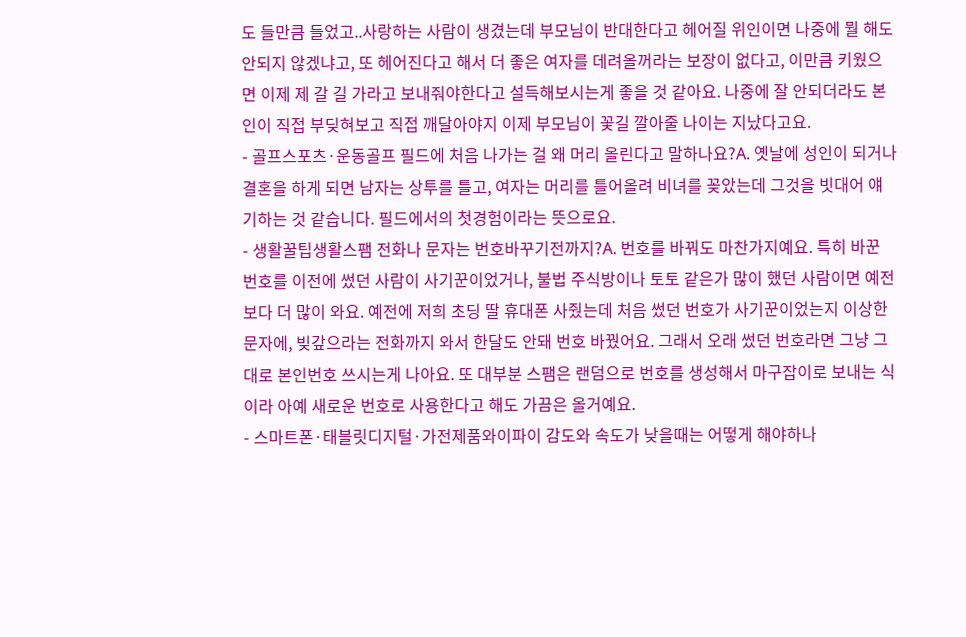도 들만큼 들었고..사랑하는 사람이 생겼는데 부모님이 반대한다고 헤어질 위인이면 나중에 뭘 해도 안되지 않겠냐고, 또 헤어진다고 해서 더 좋은 여자를 데려올꺼라는 보장이 없다고, 이만큼 키웠으면 이제 제 갈 길 가라고 보내줘야한다고 설득해보시는게 좋을 것 같아요. 나중에 잘 안되더라도 본인이 직접 부딪혀보고 직접 깨달아야지 이제 부모님이 꽃길 깔아줄 나이는 지났다고요.
- 골프스포츠·운동골프 필드에 처음 나가는 걸 왜 머리 올린다고 말하나요?A. 옛날에 성인이 되거나 결혼을 하게 되면 남자는 상투를 틀고, 여자는 머리를 틀어올려 비녀를 꽂았는데 그것을 빗대어 얘기하는 것 같습니다. 필드에서의 첫경험이라는 뜻으로요.
- 생활꿀팁생활스팸 전화나 문자는 번호바꾸기전까지?A. 번호를 바꿔도 마찬가지예요. 특히 바꾼 번호를 이전에 썼던 사람이 사기꾼이었거나, 불법 주식방이나 토토 같은가 많이 했던 사람이면 예전보다 더 많이 와요. 예전에 저희 초딩 딸 휴대폰 사줬는데 처음 썼던 번호가 사기꾼이었는지 이상한 문자에, 빚갚으라는 전화까지 와서 한달도 안돼 번호 바꿨어요. 그래서 오래 썼던 번호라면 그냥 그대로 본인번호 쓰시는게 나아요. 또 대부분 스팸은 랜덤으로 번호를 생성해서 마구잡이로 보내는 식이라 아예 새로운 번호로 사용한다고 해도 가끔은 올거예요.
- 스마트폰·태블릿디지털·가전제품와이파이 감도와 속도가 낮을때는 어떻게 해야하나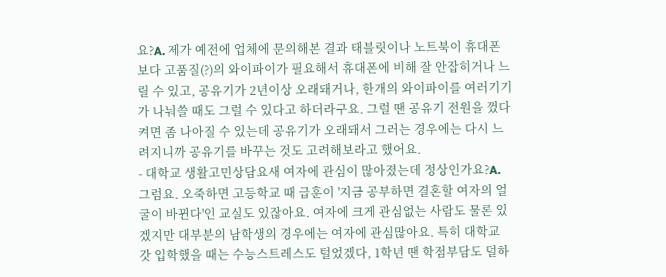요?A. 제가 예전에 업체에 문의해본 결과 태블릿이나 노트북이 휴대폰보다 고품질(?)의 와이파이가 필요해서 휴대폰에 비해 잘 안잡히거나 느릴 수 있고, 공유기가 2년이상 오래돼거나, 한개의 와이파이를 여러기기가 나눠쓸 때도 그럴 수 있다고 하더라구요. 그럴 땐 공유기 전원을 껐다켜면 좀 나아질 수 있는데 공유기가 오래돼서 그러는 경우에는 다시 느려지니까 공유기를 바꾸는 것도 고려해보라고 했어요.
- 대학교 생활고민상담요새 여자에 관심이 많아졌는데 정상인가요?A. 그럼요. 오죽하면 고등학교 때 급훈이 '지금 공부하면 결혼할 여자의 얼굴이 바뀐다'인 교실도 있잖아요. 여자에 크게 관심없는 사람도 물론 있겠지만 대부분의 남학생의 경우에는 여자에 관심많아요. 특히 대학교 갓 입학했을 때는 수능스트레스도 털었겠다, 1학년 땐 학점부담도 덜하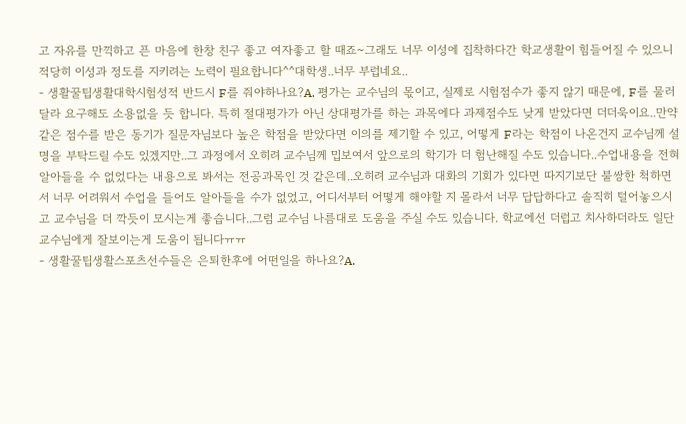고 자유를 만끽하고 픈 마음에 한창 친구 좋고 여자좋고 할 때죠~그래도 너무 이성에 집착하다간 학교생활이 힘들어질 수 있으니 적당히 이성과 정도를 지키려는 노력이 필요합니다^^대학생..너무 부럽네요..
- 생활꿀팁생활대학시험성적 반드시 F를 줘야하나요?A. 평가는 교수님의 몫이고, 실제로 시험점수가 좋지 않기 때문에, F를 물러달라 요구해도 소용없을 듯 합니다. 특히 절대평가가 아닌 상대평가를 하는 과목에다 과제점수도 낮게 받았다면 더더욱이요..만약 같은 점수를 받은 동기가 질문자님보다 높은 학점을 받았다면 이의를 제기할 수 있고, 어떻게 F라는 학점이 나온건지 교수님께 설명을 부탁드릴 수도 있겠지만..그 과정에서 오히려 교수님께 밉보여서 앞으로의 학기가 더 험난해질 수도 있습니다..수업내용을 전혀 알아들을 수 없었다는 내용으로 봐서는 전공과목인 것 같은데..오히려 교수님과 대화의 기회가 있다면 따지기보단 불쌍한 척하면서 너무 어려워서 수업을 들어도 알아들을 수가 없었고, 어디서부터 어떻게 해야할 지 몰라서 너무 답답하다고 솔직히 털어놓으시고 교수님을 더 깍듯이 모시는게 좋습니다..그럼 교수님 나름대로 도움을 주실 수도 있습니다. 학교에선 더럽고 치사하더라도 일단 교수님에게 잘보이는게 도움이 됩니다ㅠㅠ
- 생활꿀팁생활스포츠선수들은 은퇴한후에 어떤일을 하나요?A.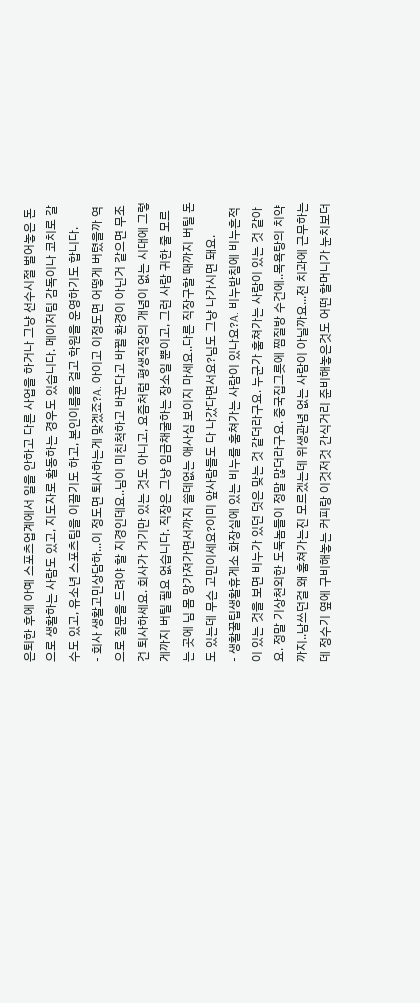은퇴한 후에 아예 스포츠업계에서 일을 안하고 다른 사업을 하거나 그냥 선수시절 벌어놓은 돈으로 생활하는 사람도 있고, 지도자로 활동하는 경우도 있습니다. 메이저팀 감독이나 코치로 갈 수도 있고, 유소년 스포츠팀을 이끌기도 하고, 본인이름을 걸고 학원을 운영하기도 합니다.
- 회사 생활고민상담하...이 정도면 퇴사하는게 맞겠죠?A. 아이고 이정도면 어떻게 버텼을까 역으로 질문을 드려야 할 지경인데요..님이 미친척하고 바꾼다고 바뀔 환경이 아닌거 같으면 무조건 퇴사하세요. 회사가 거기만 있는 것도 아니고, 요즘처럼 평생직장의 개념이 없는 시대에 그렇게까지 버틸 필요 없습니다. 직장은 그냥 임금채굴하는 장소일 뿐이고, 그런 사람 귀한 줄 모르는 곳에 님 몸 망가져가면서까지 쓸데없는 애사심 보이지 마세요..다른 직장구할 때까지 버틸 돈도 있는데 무슨 고민이세요?이미 앞사람들도 다 나갔다면서요?님도 그냥 나가시면 돼요.
- 생활꿀팁생활휴게소 화장실에 있는 비누를 훔쳐가는 사람이 있나요?A. 비누받침에 비누흔적이 있는 것을 보면 비누가 있던 덧은 맞는 것 같더라구요. 누군가 훔쳐가는 사람이 있는 것 같아요. 정말 기상천외한 도둑놈들이 정말 많더라구요. 중국집그릇에 찜질방 수건에..목욕탕의 치약까지..남쓰던걸 왜 훔쳐가는진 모르겠는데 위생관념 없는 사람이 아닐까요...전 치과에 근무하는데 정수기 옆에 구비해놓는 커피랑 이것저것 간식거리 준비해놓은것도 어떤 할머니가 눈치보더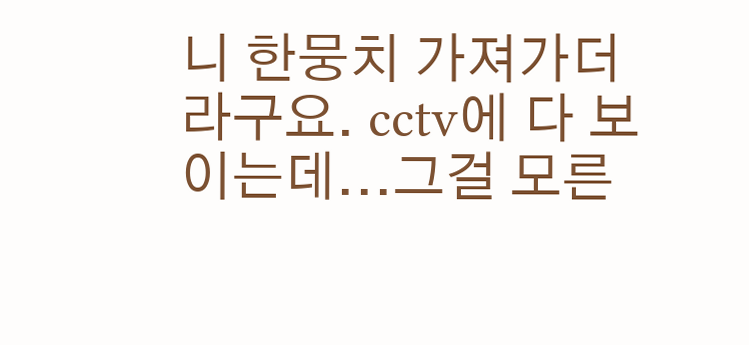니 한뭉치 가져가더라구요. cctv에 다 보이는데...그걸 모른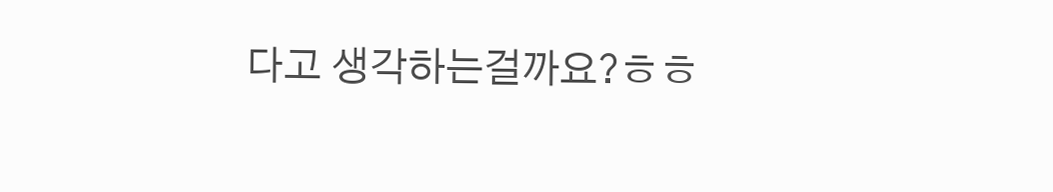다고 생각하는걸까요?ㅎㅎ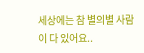세상에는 참 별의별 사람이 다 있어요..